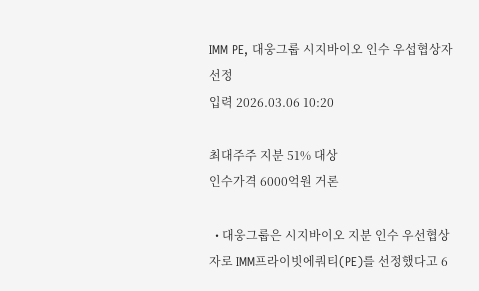IMM PE, 대웅그룹 시지바이오 인수 우섭협상자 선정
입력 2026.03.06 10:20

최대주주 지분 51% 대상
인수가격 6000억원 거론

  • 대웅그룹은 시지바이오 지분 인수 우선협상자로 IMM프라이빗에쿼티(PE)를 선정했다고 6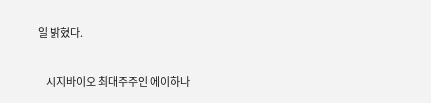일 밝혔다.

    시지바이오 최대주주인 에이하나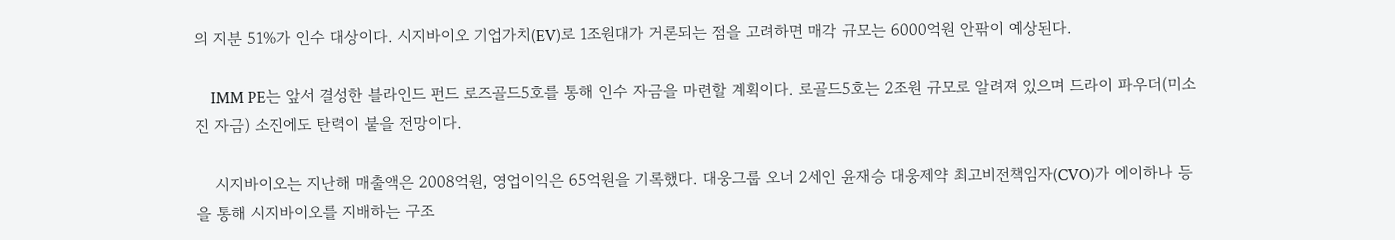의 지분 51%가 인수 대상이다. 시지바이오 기업가치(EV)로 1조원대가 거론되는 점을 고려하면 매각 규모는 6000억원 안팎이 예상된다.

    IMM PE는 앞서 결성한 블라인드 펀드 로즈골드5호를 통해 인수 자금을 마련할 계획이다. 로골드5호는 2조원 규모로 알려져 있으며 드라이 파우더(미소진 자금) 소진에도 탄력이 붙을 전망이다.

    시지바이오는 지난해 매출액은 2008억원, 영업이익은 65억원을 기록했다. 대웅그룹 오너 2세인 윤재승 대웅제약 최고비전책임자(CVO)가 에이하나 등을 통해 시지바이오를 지배하는 구조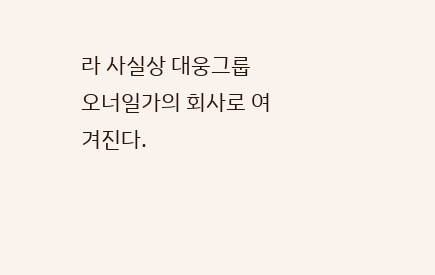라 사실상 대웅그룹 오너일가의 회사로 여겨진다.